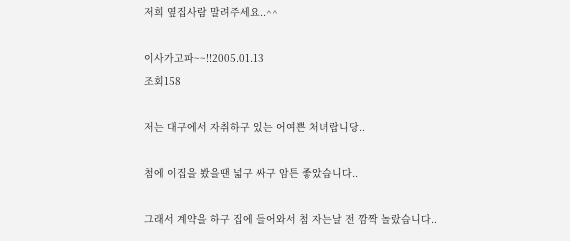저희 옆집사람 말려주세요..^^

이사가고파~~!!2005.01.13
조회158

저는 대구에서 자취하구 있는 어여쁜 처녀랍니당..

첨에 이집을 봤을땐 넓구 싸구 암튼 좋았습니다..

그래서 계약을 하구 집에 들어와서 첨 자는날 전 깜짝 놀랐습니다..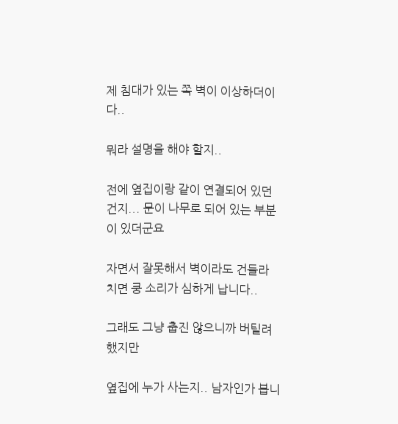제 침대가 있는 쪽 벽이 이상하더이다..

뭐라 설명을 해야 할지..

전에 옆집이랑 같이 연결되어 있던건지... 문이 나무로 되어 있는 부분이 있더군요

자면서 잘못해서 벽이라도 건들라 치면 쿵 소리가 심하게 납니다..

그래도 그냥 춥진 않으니까 버틸려 했지만

옆집에 누가 사는지.. 남자인가 봅니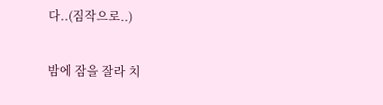다..(짐작으로..)

밤에 잠을 잘라 치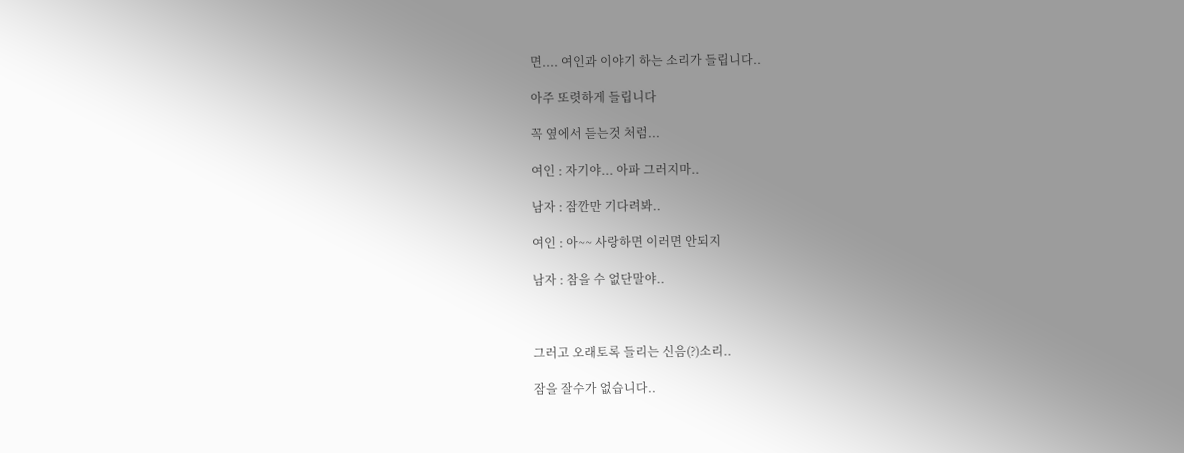면.... 여인과 이야기 하는 소리가 들립니다..

아주 또렷하게 들립니다

꼭 옆에서 듣는것 처럼...

여인 : 자기야... 아파 그러지마..

남자 : 잠깐만 기다려봐..

여인 : 아~~ 사랑하면 이러면 안되지

남자 : 참을 수 없단말야..



그러고 오래토록 들리는 신음(?)소리..

잠을 잘수가 없습니다..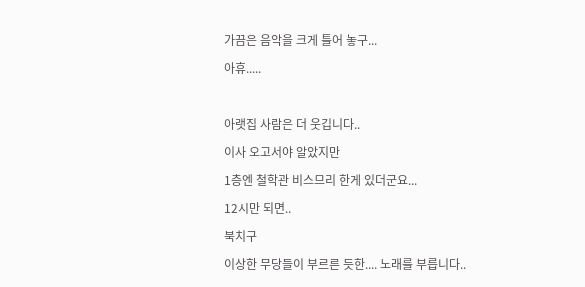가끔은 음악을 크게 틀어 놓구...

아휴.....



아랫집 사람은 더 웃깁니다..

이사 오고서야 알았지만

1층엔 철학관 비스므리 한게 있더군요...

12시만 되면..

북치구

이상한 무당들이 부르른 듯한.... 노래를 부릅니다..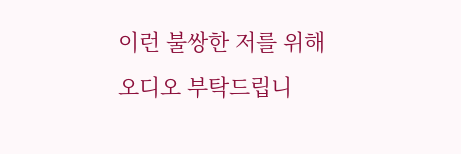이런 불쌍한 저를 위해 오디오 부탁드립니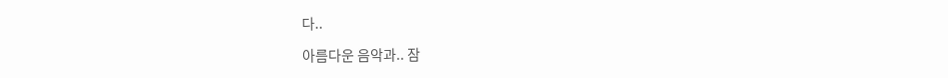다..

아름다운 음악과.. 잠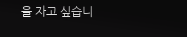을 자고 싶습니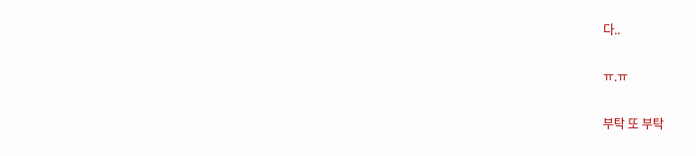다..

ㅠ.ㅠ

부탁 또 부탁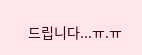드립니다...ㅠ.ㅠ